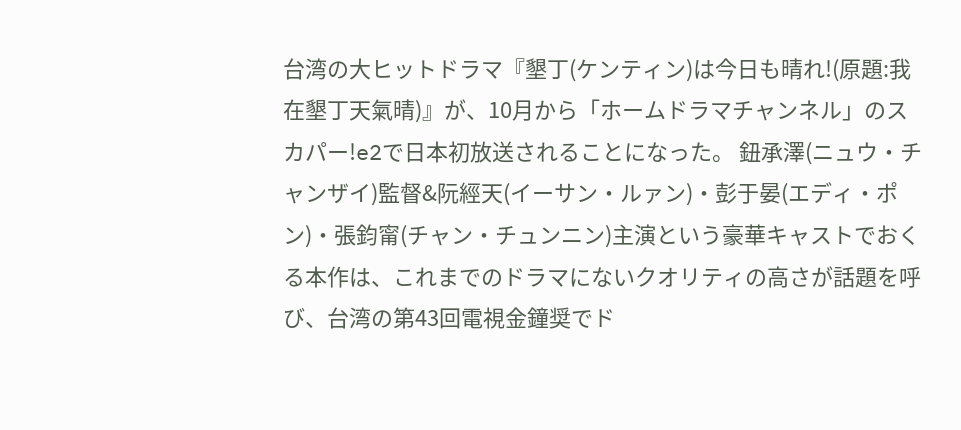台湾の大ヒットドラマ『墾丁(ケンティン)は今日も晴れ!(原題:我在墾丁天氣晴)』が、10月から「ホームドラマチャンネル」のスカパー!e2で日本初放送されることになった。 鈕承澤(ニュウ・チャンザイ)監督&阮經天(イーサン・ルァン)・彭于晏(エディ・ポン)・張鈞甯(チャン・チュンニン)主演という豪華キャストでおくる本作は、これまでのドラマにないクオリティの高さが話題を呼び、台湾の第43回電視金鐘奨でド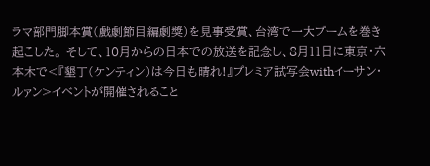ラマ部門脚本賞(戲劇節目編劇獎)を見事受賞、台湾で一大ブームを巻き起こした。 そして、10月からの日本での放送を記念し、8月11日に東京・六本木で<『墾丁(ケンティン)は今日も晴れ!』プレミア試写会withイーサン・ルァン>イベントが開催されること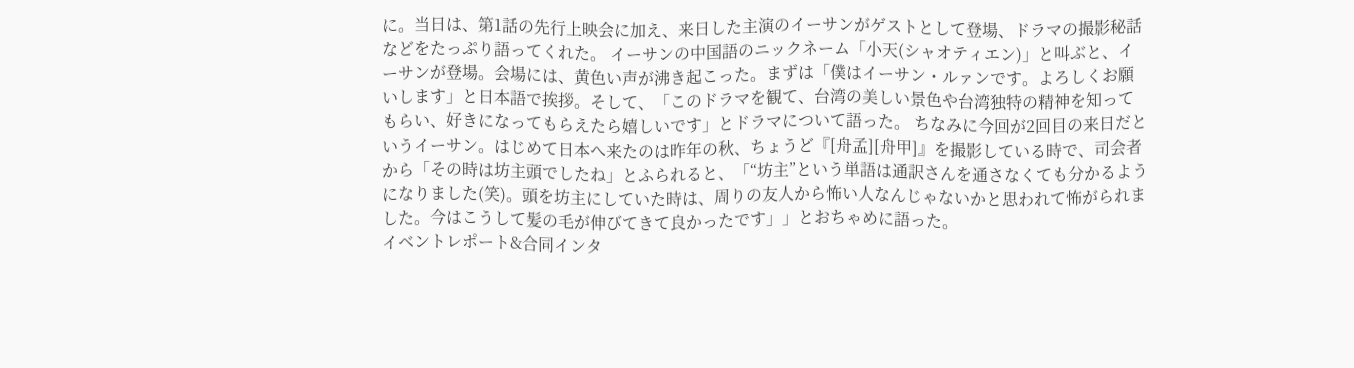に。当日は、第1話の先行上映会に加え、来日した主演のイーサンがゲストとして登場、ドラマの撮影秘話などをたっぷり語ってくれた。 イーサンの中国語のニックネーム「小天(シャオティエン)」と叫ぶと、イーサンが登場。会場には、黄色い声が沸き起こった。まずは「僕はイーサン・ルァンです。よろしくお願いします」と日本語で挨拶。そして、「このドラマを観て、台湾の美しい景色や台湾独特の精神を知ってもらい、好きになってもらえたら嬉しいです」とドラマについて語った。 ちなみに今回が2回目の来日だというイーサン。はじめて日本へ来たのは昨年の秋、ちょうど『[舟孟][舟甲]』を撮影している時で、司会者から「その時は坊主頭でしたね」とふられると、「“坊主”という単語は通訳さんを通さなくても分かるようになりました(笑)。頭を坊主にしていた時は、周りの友人から怖い人なんじゃないかと思われて怖がられました。今はこうして髪の毛が伸びてきて良かったです」」とおちゃめに語った。
イベントレポート&合同インタ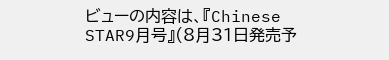ビューの内容は、『Chinese STAR9月号』(8月31日発売予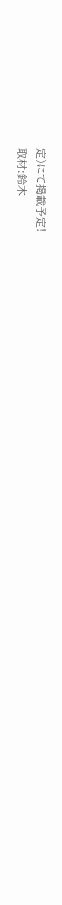定)にて掲載予定!
取材:鈴木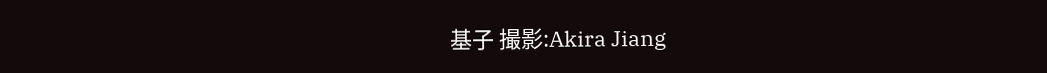基子 撮影:Akira Jiang